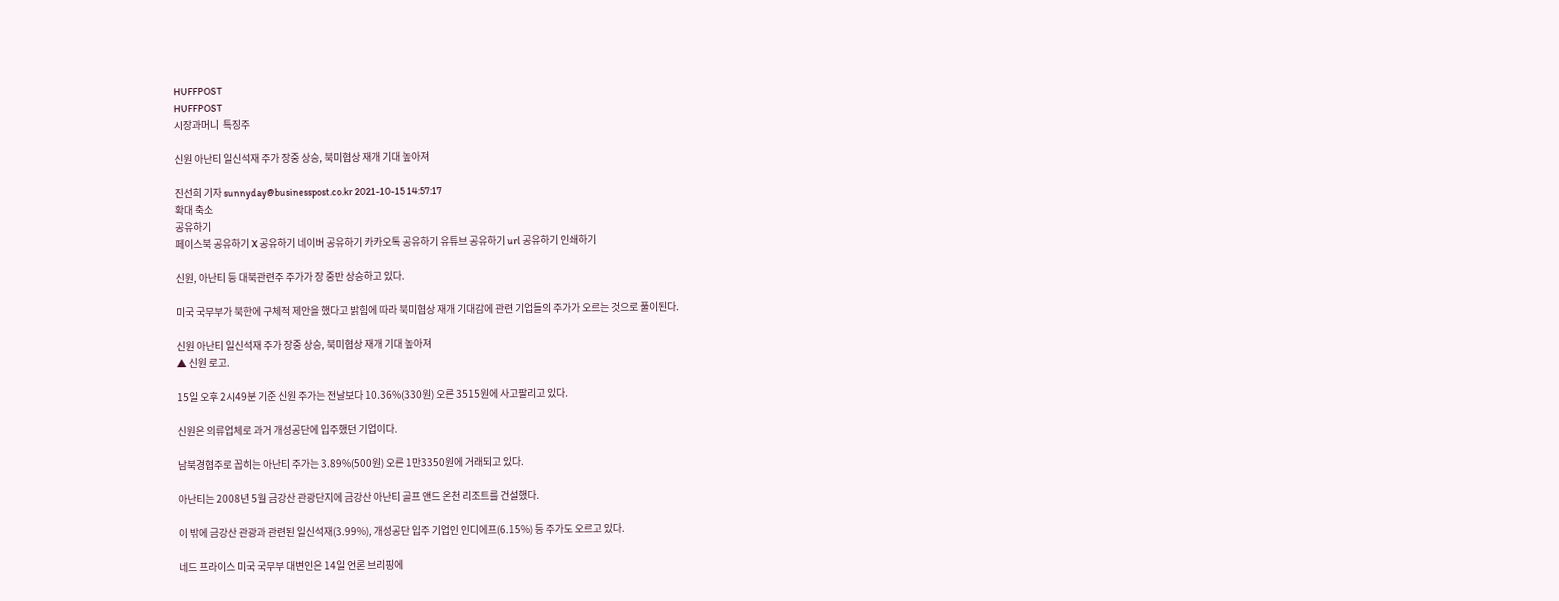HUFFPOST
HUFFPOST
시장과머니  특징주

신원 아난티 일신석재 주가 장중 상승, 북미협상 재개 기대 높아져

진선희 기자 sunnyday@businesspost.co.kr 2021-10-15 14:57:17
확대 축소
공유하기
페이스북 공유하기 X 공유하기 네이버 공유하기 카카오톡 공유하기 유튜브 공유하기 url 공유하기 인쇄하기

신원, 아난티 등 대북관련주 주가가 장 중반 상승하고 있다.

미국 국무부가 북한에 구체적 제안을 했다고 밝힘에 따라 북미협상 재개 기대감에 관련 기업들의 주가가 오르는 것으로 풀이된다.

신원 아난티 일신석재 주가 장중 상승, 북미협상 재개 기대 높아져
▲ 신원 로고.

15일 오후 2시49분 기준 신원 주가는 전날보다 10.36%(330원) 오른 3515원에 사고팔리고 있다.

신원은 의류업체로 과거 개성공단에 입주했던 기업이다.

남북경협주로 꼽히는 아난티 주가는 3.89%(500원) 오른 1만3350원에 거래되고 있다.

아난티는 2008년 5월 금강산 관광단지에 금강산 아난티 골프 앤드 온천 리조트를 건설했다.

이 밖에 금강산 관광과 관련된 일신석재(3.99%), 개성공단 입주 기업인 인디에프(6.15%) 등 주가도 오르고 있다.

네드 프라이스 미국 국무부 대변인은 14일 언론 브리핑에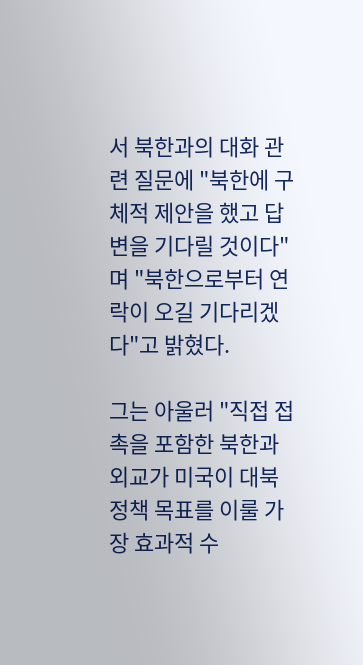서 북한과의 대화 관련 질문에 "북한에 구체적 제안을 했고 답변을 기다릴 것이다"며 "북한으로부터 연락이 오길 기다리겠다"고 밝혔다.

그는 아울러 "직접 접촉을 포함한 북한과 외교가 미국이 대북정책 목표를 이룰 가장 효과적 수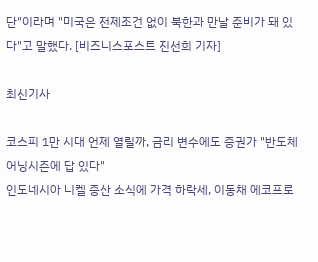단"이라며 "미국은 전제조건 없이 북한과 만날 준비가 돼 있다"고 말했다. [비즈니스포스트 진선희 기자]

최신기사

코스피 1만 시대 언제 열릴까, 금리 변수에도 증권가 "반도체 어닝시즌에 답 있다"
인도네시아 니켈 증산 소식에 가격 하락세, 이동채 에코프로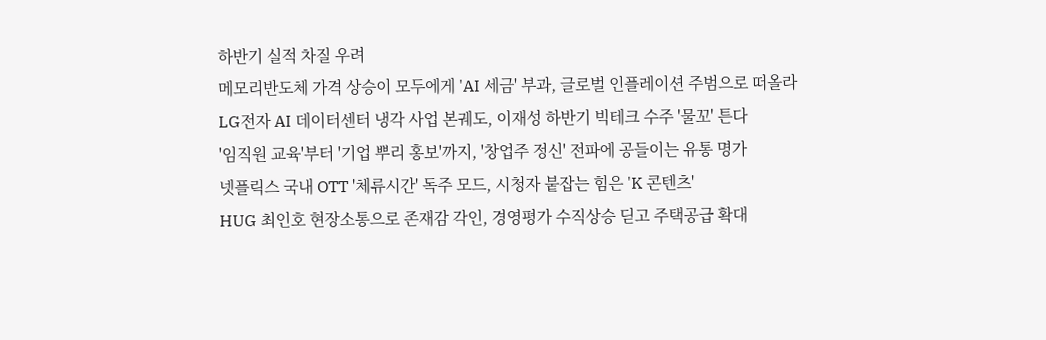하반기 실적 차질 우려
메모리반도체 가격 상승이 모두에게 'AI 세금' 부과, 글로벌 인플레이션 주범으로 떠올라
LG전자 AI 데이터센터 냉각 사업 본궤도, 이재성 하반기 빅테크 수주 '물꼬' 튼다
'임직원 교육'부터 '기업 뿌리 홍보'까지, '창업주 정신' 전파에 공들이는 유통 명가
넷플릭스 국내 OTT '체류시간' 독주 모드, 시청자 붙잡는 힘은 'K 콘텐츠'
HUG 최인호 현장소통으로 존재감 각인, 경영평가 수직상승 딛고 주택공급 확대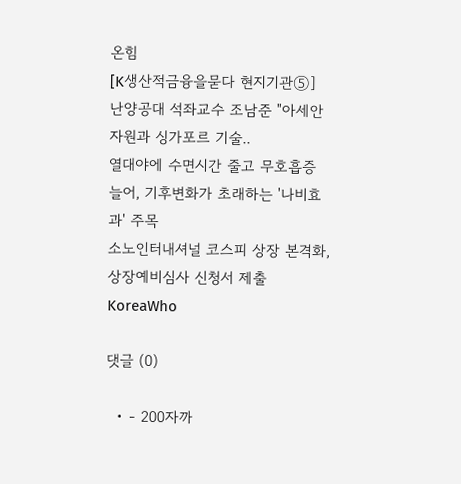온힘
[K생산적금융을묻다 현지기관⑤] 난양공대 석좌교수 조남준 "아세안 자원과 싱가포르 기술..
열대야에 수면시간 줄고 무호흡증 늘어, 기후변화가 초래하는 '나비효과' 주목
소노인터내셔널 코스피 상장 본격화, 상장예비심사 신청서 제출
KoreaWho

댓글 (0)

  • - 200자까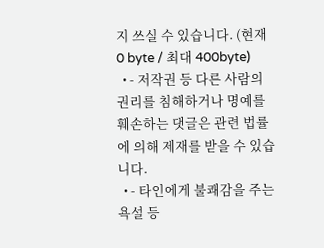지 쓰실 수 있습니다. (현재 0 byte / 최대 400byte)
  • - 저작권 등 다른 사람의 권리를 침해하거나 명예를 훼손하는 댓글은 관련 법률에 의해 제재를 받을 수 있습니다.
  • - 타인에게 불쾌감을 주는 욕설 등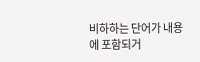비하하는 단어가 내용에 포함되거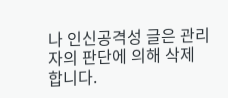나 인신공격성 글은 관리자의 판단에 의해 삭제 합니다.